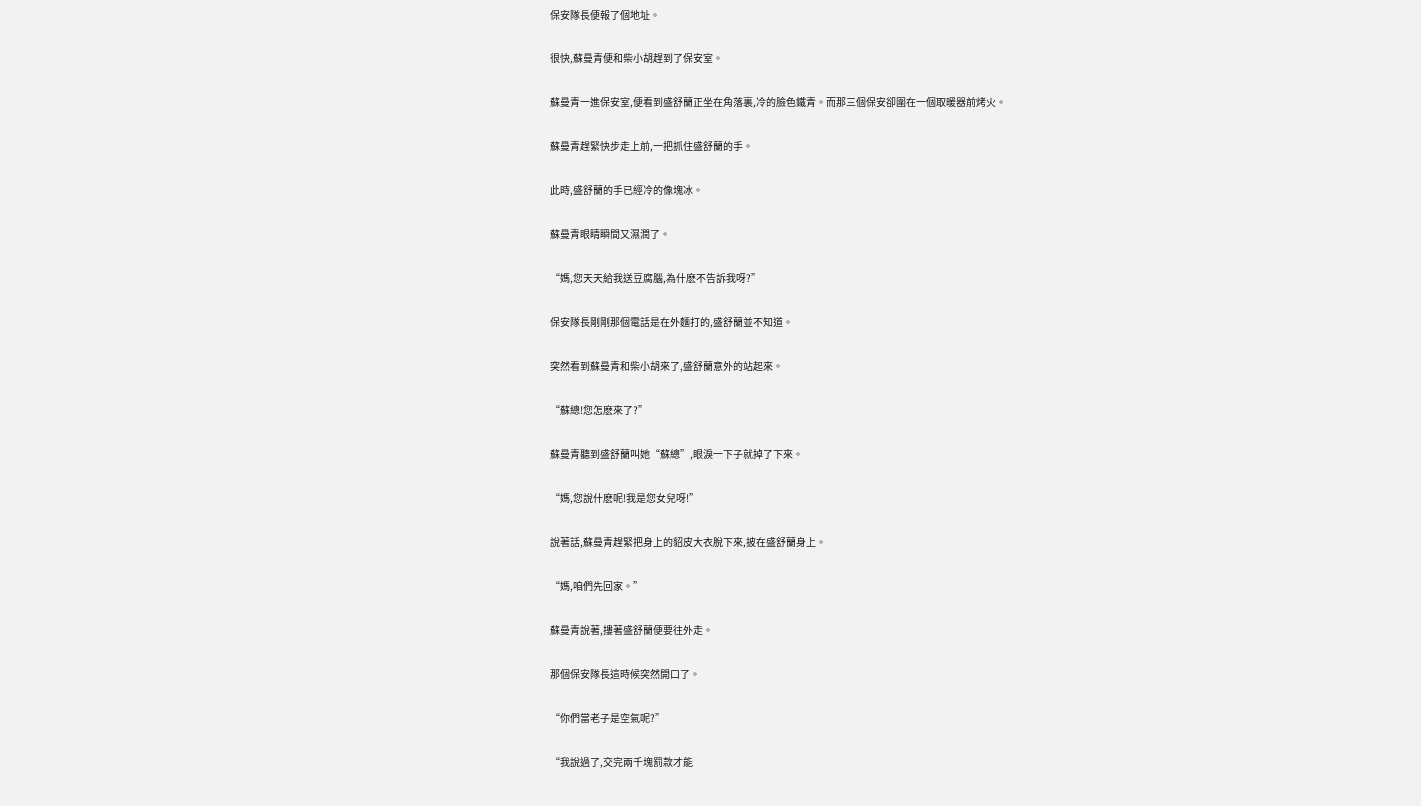保安隊長便報了個地址。

很快,蘇曼青便和柴小胡趕到了保安室。

蘇曼青一進保安室,便看到盛舒蘭正坐在角落裏,冷的臉色鐵青。而那三個保安卻圍在一個取暖器前烤火。

蘇曼青趕緊快步走上前,一把抓住盛舒蘭的手。

此時,盛舒蘭的手已經冷的像塊冰。

蘇曼青眼睛瞬間又濕潤了。

“媽,您天天給我送豆腐腦,為什麽不告訴我呀?”

保安隊長剛剛那個電話是在外麵打的,盛舒蘭並不知道。

突然看到蘇曼青和柴小胡來了,盛舒蘭意外的站起來。

“蘇總!您怎麽來了?”

蘇曼青聽到盛舒蘭叫她“蘇總”,眼淚一下子就掉了下來。

“媽,您說什麽呢!我是您女兒呀!”

說著話,蘇曼青趕緊把身上的貂皮大衣脫下來,披在盛舒蘭身上。

“媽,咱們先回家。”

蘇曼青說著,摟著盛舒蘭便要往外走。

那個保安隊長這時候突然開口了。

“你們當老子是空氣呢?”

“我說過了,交完兩千塊罰款才能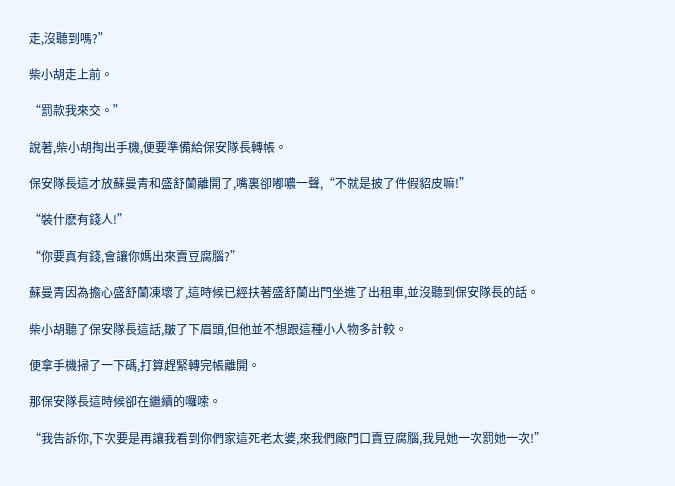走,沒聽到嗎?”

柴小胡走上前。

“罰款我來交。”

說著,柴小胡掏出手機,便要準備給保安隊長轉帳。

保安隊長這才放蘇曼青和盛舒蘭離開了,嘴裏卻嘟噥一聲,“不就是披了件假貂皮嘛!”

“裝什麽有錢人!”

“你要真有錢,會讓你媽出來賣豆腐腦?”

蘇曼青因為擔心盛舒蘭凍壞了,這時候已經扶著盛舒蘭出門坐進了出租車,並沒聽到保安隊長的話。

柴小胡聽了保安隊長這話,皺了下眉頭,但他並不想跟這種小人物多計較。

便拿手機掃了一下碼,打算趕緊轉完帳離開。

那保安隊長這時候卻在繼續的囉嗦。

“我告訴你,下次要是再讓我看到你們家這死老太婆,來我們廠門口賣豆腐腦,我見她一次罰她一次!”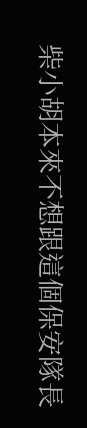柴小胡本來不想跟這個保安隊長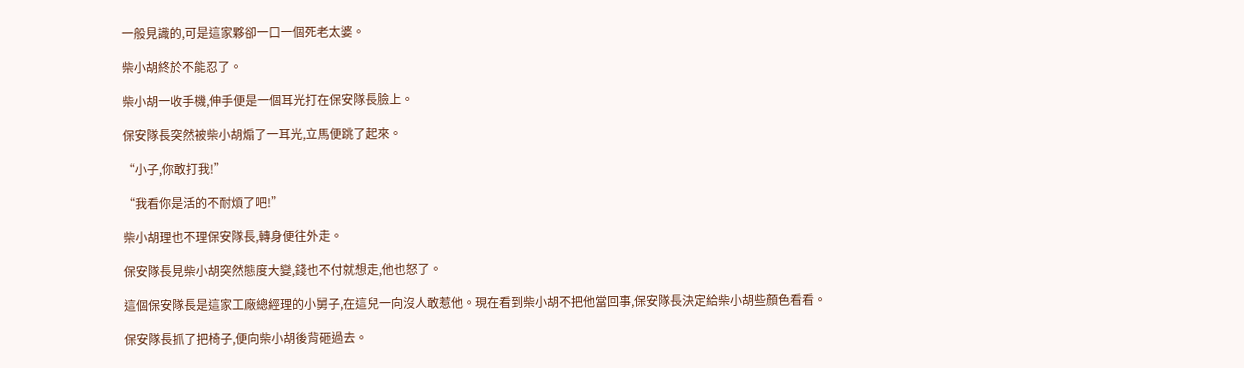一般見識的,可是這家夥卻一口一個死老太婆。

柴小胡終於不能忍了。

柴小胡一收手機,伸手便是一個耳光打在保安隊長臉上。

保安隊長突然被柴小胡煽了一耳光,立馬便跳了起來。

“小子,你敢打我!”

“我看你是活的不耐煩了吧!”

柴小胡理也不理保安隊長,轉身便往外走。

保安隊長見柴小胡突然態度大變,錢也不付就想走,他也怒了。

這個保安隊長是這家工廠總經理的小舅子,在這兒一向沒人敢惹他。現在看到柴小胡不把他當回事,保安隊長決定給柴小胡些顏色看看。

保安隊長抓了把椅子,便向柴小胡後背砸過去。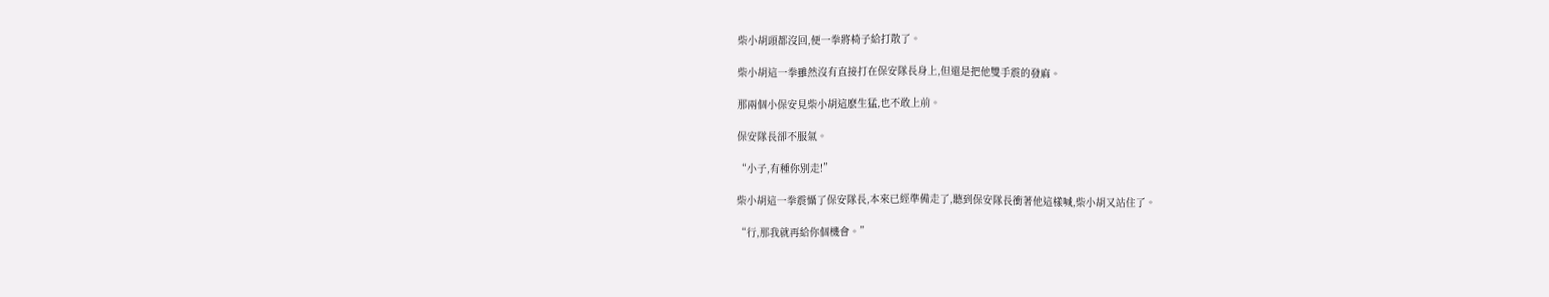柴小胡頭都沒回,便一拳將椅子給打散了。

柴小胡這一拳雖然沒有直接打在保安隊長身上,但還是把他雙手震的發麻。

那兩個小保安見柴小胡這麽生猛,也不敢上前。

保安隊長卻不服氣。

“小子,有種你別走!”

柴小胡這一拳震懾了保安隊長,本來已經準備走了,聽到保安隊長衝著他這樣喊,柴小胡又站住了。

“行,那我就再給你個機會。”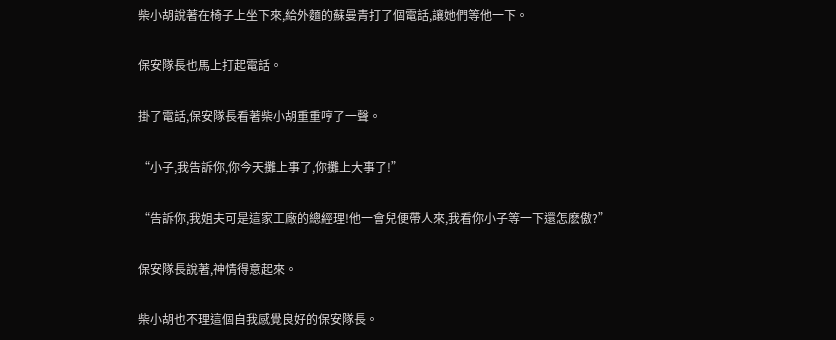柴小胡說著在椅子上坐下來,給外麵的蘇曼青打了個電話,讓她們等他一下。

保安隊長也馬上打起電話。

掛了電話,保安隊長看著柴小胡重重哼了一聲。

“小子,我告訴你,你今天攤上事了,你攤上大事了!”

“告訴你,我姐夫可是這家工廠的總經理!他一會兒便帶人來,我看你小子等一下還怎麽傲?”

保安隊長說著,神情得意起來。

柴小胡也不理這個自我感覺良好的保安隊長。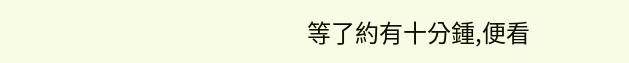等了約有十分鍾,便看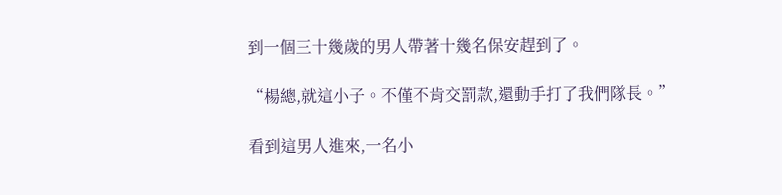到一個三十幾歲的男人帶著十幾名保安趕到了。

“楊總,就這小子。不僅不肯交罰款,還動手打了我們隊長。”

看到這男人進來,一名小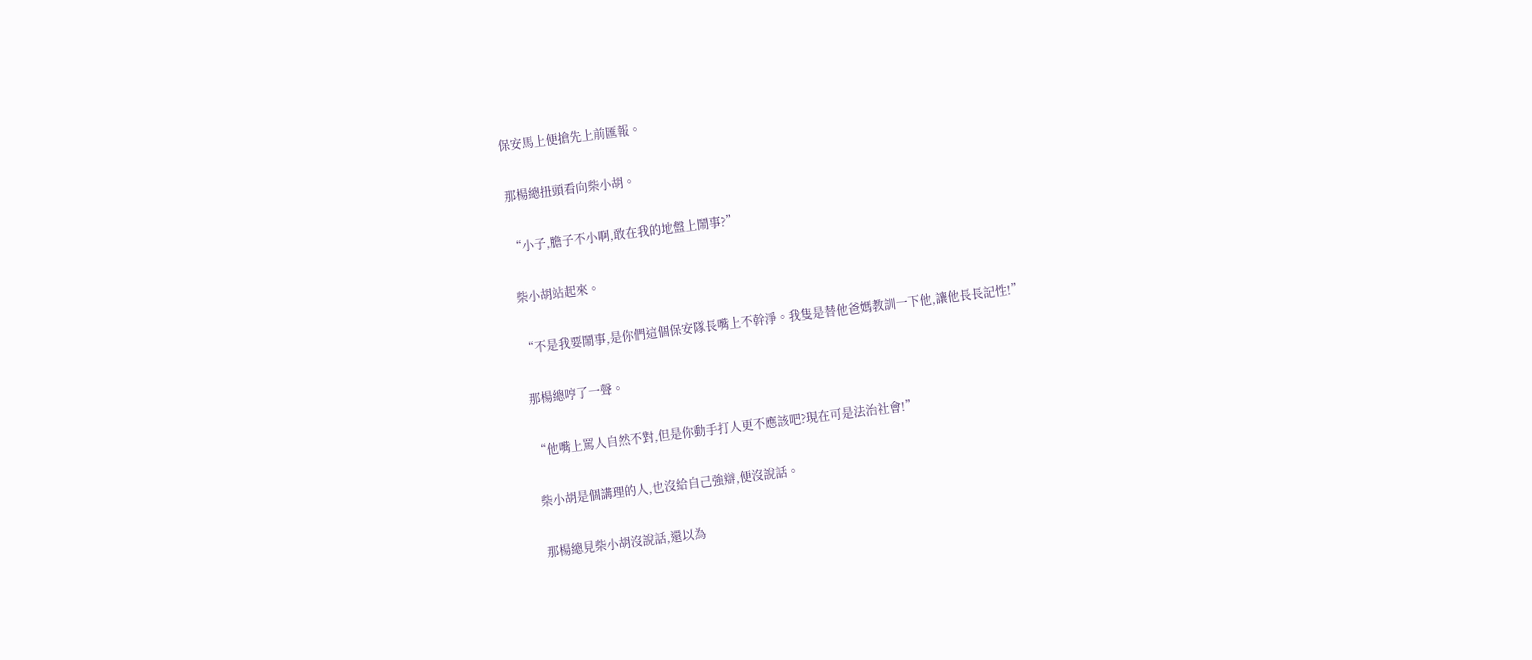保安馬上便搶先上前匯報。

那楊總扭頭看向柴小胡。

“小子,膽子不小啊,敢在我的地盤上鬧事?”

柴小胡站起來。

“不是我要鬧事,是你們這個保安隊長嘴上不幹淨。我隻是替他爸媽教訓一下他,讓他長長記性!”

那楊總哼了一聲。

“他嘴上罵人自然不對,但是你動手打人更不應該吧?現在可是法治社會!”

柴小胡是個講理的人,也沒給自己強辯,便沒說話。

那楊總見柴小胡沒說話,還以為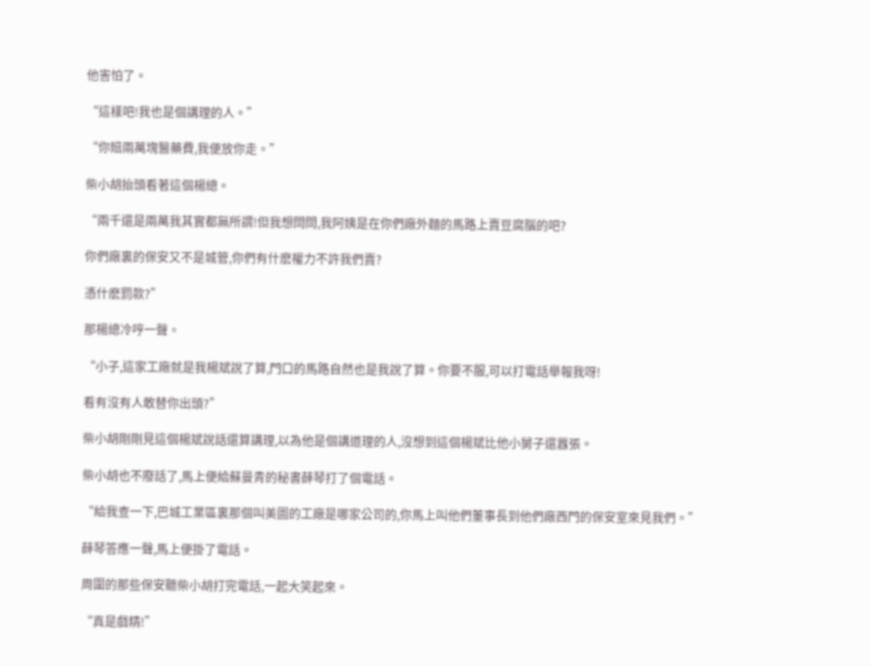他害怕了。

“這樣吧!我也是個講理的人。”

“你賠兩萬塊醫藥費,我便放你走。”

柴小胡抬頭看著這個楊總。

“兩千還是兩萬我其實都無所謂!但我想問問,我阿姨是在你們廠外麵的馬路上賣豆腐腦的吧?

你們廠裏的保安又不是城管,你們有什麽權力不許我們賣?

憑什麽罰款?”

那楊總冷哼一聲。

“小子,這家工廠就是我楊斌說了算,門口的馬路自然也是我說了算。你要不服,可以打電話舉報我呀!

看有沒有人敢替你出頭?”

柴小胡剛剛見這個楊斌說話還算講理,以為他是個講道理的人,沒想到這個楊斌比他小舅子還囂張。

柴小胡也不廢話了,馬上便給蘇曼青的秘書薛琴打了個電話。

“給我查一下,巴城工業區裏那個叫美圖的工廠是哪家公司的,你馬上叫他們董事長到他們廠西門的保安室來見我們。”

薛琴答應一聲,馬上便掛了電話。

周圍的那些保安聽柴小胡打完電話,一起大笑起來。

“真是戲精!”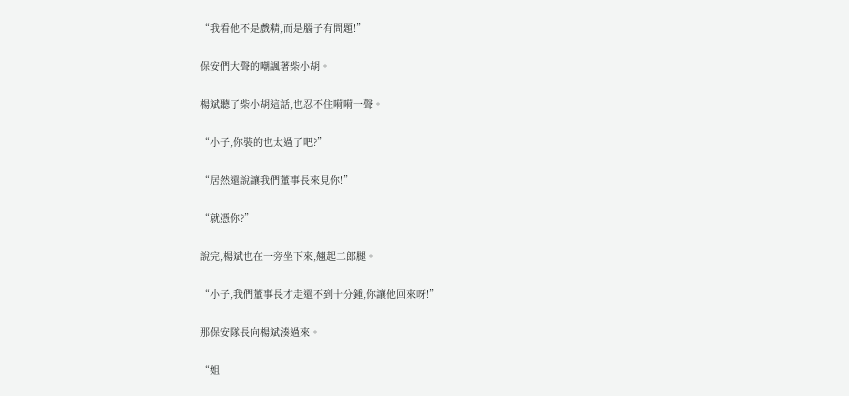“我看他不是戲精,而是腦子有問題!”

保安們大聲的嘲諷著柴小胡。

楊斌聽了柴小胡這話,也忍不住嗬嗬一聲。

“小子,你裝的也太過了吧?”

“居然還說讓我們董事長來見你!”

“就憑你?”

說完,楊斌也在一旁坐下來,翹起二郎腿。

“小子,我們董事長才走還不到十分鍾,你讓他回來呀!”

那保安隊長向楊斌湊過來。

“姐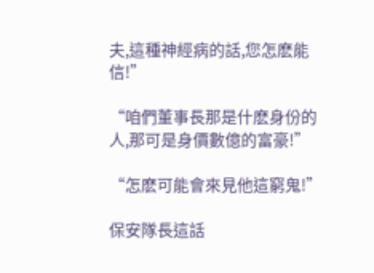夫,這種神經病的話,您怎麽能信!”

“咱們董事長那是什麽身份的人,那可是身價數億的富豪!”

“怎麽可能會來見他這窮鬼!”

保安隊長這話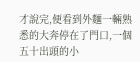才說完,便看到外麵一輛熟悉的大奔停在了門口,一個五十出頭的小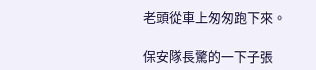老頭從車上匆匆跑下來。

保安隊長驚的一下子張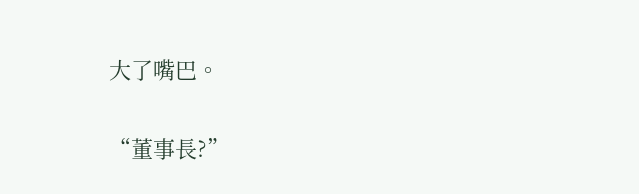大了嘴巴。

“董事長?”